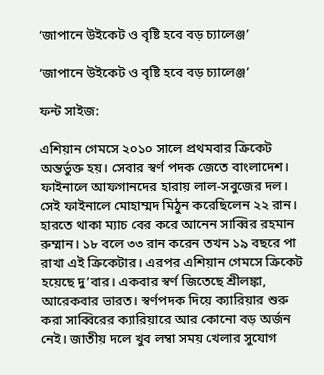‘জাপানে উইকেট ও বৃষ্টি হবে বড় চ্যালেঞ্জ’

‘জাপানে উইকেট ও বৃষ্টি হবে বড় চ্যালেঞ্জ’

ফন্ট সাইজ:

এশিয়ান গেমসে ২০১০ সালে প্রথমবার ক্রিকেট অন্তর্ভুক্ত হয়। সেবার স্বর্ণ পদক জেতে বাংলাদেশ। ফাইনালে আফগানদের হারায় লাল-সবুজের দল। সেই ফাইনালে মোহাম্মদ মিঠুন করেছিলেন ২২ রান। হারতে থাকা ম্যাচ বের করে আনেন সাব্বির রহমান রুম্মান। ১৮ বলে ৩৩ রান করেন তখন ১৯ বছরে পা রাখা এই ক্রিকেটার। এরপর এশিয়ান গেমসে ক্রিকেট হয়েছে দু’বার। একবার স্বর্ণ জিতেছে শ্রীলঙ্কা, আরেকবার ভারত। স্বর্ণপদক দিয়ে ক্যারিয়ার শুরু করা সাব্বিরের ক্যারিয়ারে আর কোনো বড় অর্জন নেই। জাতীয় দলে খুব লম্বা সময় খেলার সুযোগ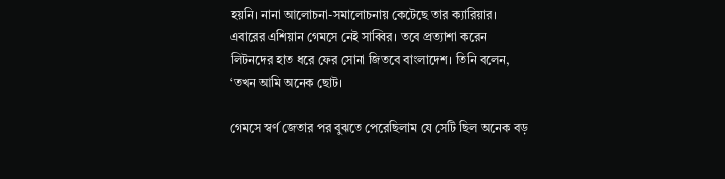হয়নি। নানা আলোচনা-সমালোচনায় কেটেছে তার ক্যারিয়ার। এবারের এশিয়ান গেমসে নেই সাব্বির। তবে প্রত্যাশা করেন লিটনদের হাত ধরে ফের সোনা জিতবে বাংলাদেশ। তিনি বলেন, ‘তখন আমি অনেক ছোট।

গেমসে স্বর্ণ জেতার পর বুঝতে পেরেছিলাম যে সেটি ছিল অনেক বড়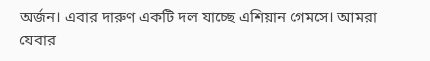অর্জন। এবার দারুণ একটি দল যাচ্ছে এশিয়ান গেমসে। আমরা যেবার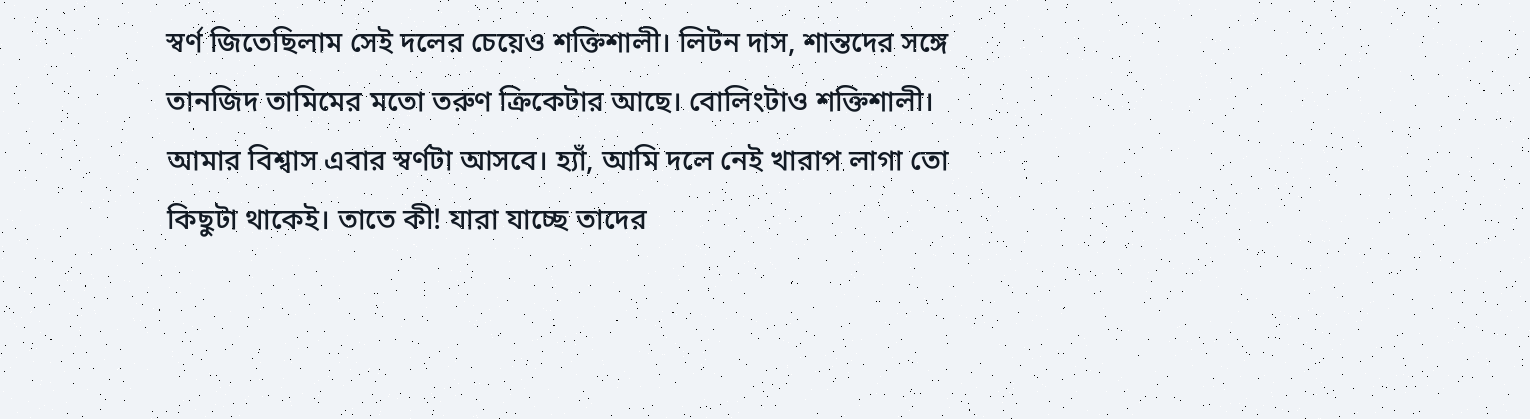স্বর্ণ জিতেছিলাম সেই দলের চেয়েও শক্তিশালী। লিটন দাস, শান্তদের সঙ্গে তানজিদ তামিমের মতো তরুণ ক্রিকেটার আছে। বোলিংটাও শক্তিশালী। আমার বিশ্বাস এবার স্বর্ণটা আসবে। হ্যাঁ, আমি দলে নেই খারাপ লাগা তো কিছুটা থাকেই। তাতে কী! যারা যাচ্ছে তাদের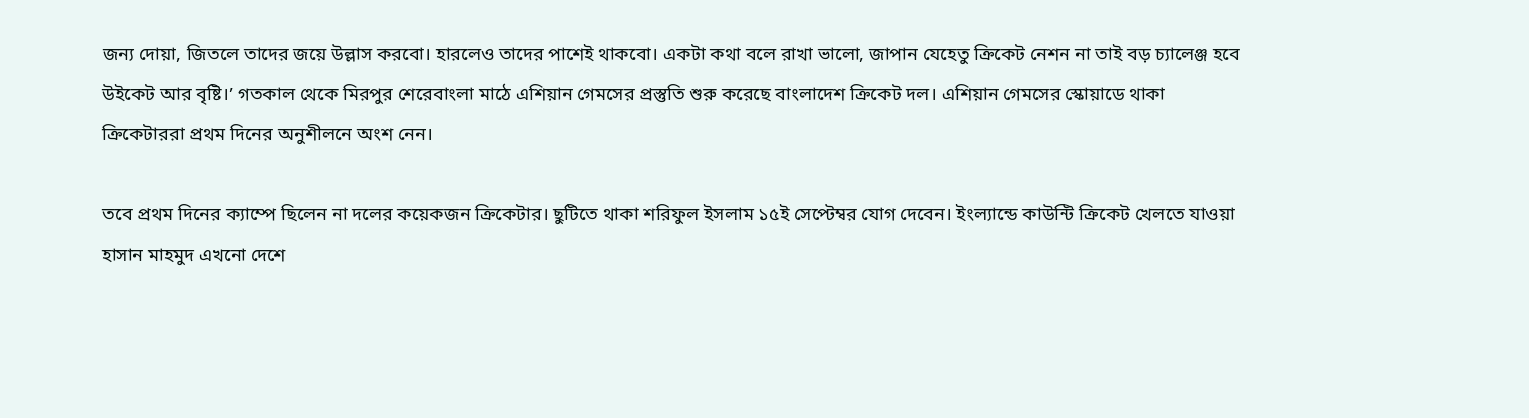জন্য দোয়া, জিতলে তাদের জয়ে উল্লাস করবো। হারলেও তাদের পাশেই থাকবো। একটা কথা বলে রাখা ভালো, জাপান যেহেতু ক্রিকেট নেশন না তাই বড় চ্যালেঞ্জ হবে উইকেট আর বৃষ্টি।’ গতকাল থেকে মিরপুর শেরেবাংলা মাঠে এশিয়ান গেমসের প্রস্তুতি শুরু করেছে বাংলাদেশ ক্রিকেট দল। এশিয়ান গেমসের স্কোয়াডে থাকা ক্রিকেটাররা প্রথম দিনের অনুশীলনে অংশ নেন।

তবে প্রথম দিনের ক্যাম্পে ছিলেন না দলের কয়েকজন ক্রিকেটার। ছুটিতে থাকা শরিফুল ইসলাম ১৫ই সেপ্টেম্বর যোগ দেবেন। ইংল্যান্ডে কাউন্টি ক্রিকেট খেলতে যাওয়া হাসান মাহমুদ এখনো দেশে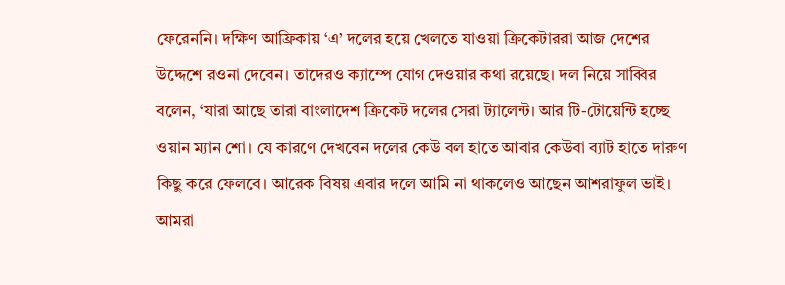ফেরেননি। দক্ষিণ আফ্রিকায় ‘এ’ দলের হয়ে খেলতে যাওয়া ক্রিকেটাররা আজ দেশের উদ্দেশে রওনা দেবেন। তাদেরও ক্যাম্পে যোগ দেওয়ার কথা রয়েছে। দল নিয়ে সাব্বির বলেন, ‘যারা আছে তারা বাংলাদেশ ক্রিকেট দলের সেরা ট্যালেন্ট। আর টি-টোয়েন্টি হচ্ছে ওয়ান ম্যান শো। যে কারণে দেখবেন দলের কেউ বল হাতে আবার কেউবা ব্যাট হাতে দারুণ কিছু করে ফেলবে। আরেক বিষয় এবার দলে আমি না থাকলেও আছেন আশরাফুল ভাই। আমরা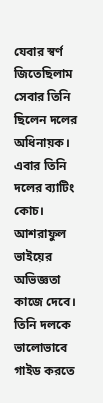যেবার স্বর্ণ জিতেছিলাম সেবার তিনি ছিলেন দলের অধিনায়ক। এবার তিনি দলের ব্যাটিং কোচ। আশরাফুল ভাইয়ের অভিজ্ঞতা কাজে দেবে। তিনি দলকে ভালোভাবে গাইড করতে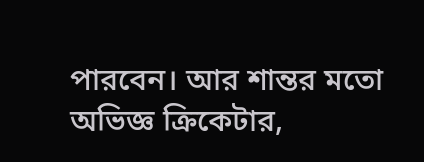পারবেন। আর শান্তর মতো অভিজ্ঞ ক্রিকেটার,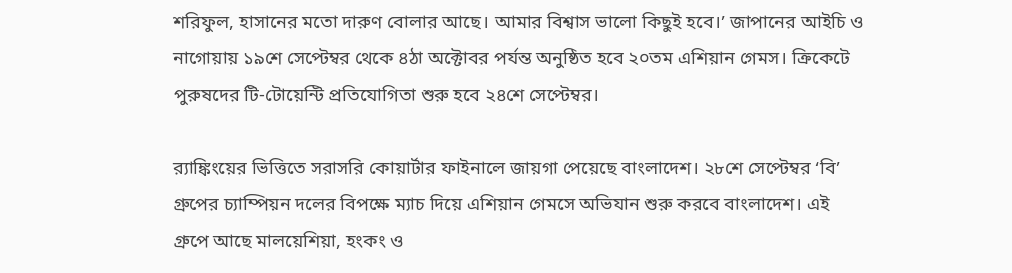শরিফুল, হাসানের মতো দারুণ বোলার আছে। আমার বিশ্বাস ভালো কিছুই হবে।’ জাপানের আইচি ও নাগোয়ায় ১৯শে সেপ্টেম্বর থেকে ৪ঠা অক্টোবর পর্যন্ত অনুষ্ঠিত হবে ২০তম এশিয়ান গেমস। ক্রিকেটে পুরুষদের টি-টোয়েন্টি প্রতিযোগিতা শুরু হবে ২৪শে সেপ্টেম্বর।

র‌্যাঙ্কিংয়ের ভিত্তিতে সরাসরি কোয়ার্টার ফাইনালে জায়গা পেয়েছে বাংলাদেশ। ২৮শে সেপ্টেম্বর ‘বি’ গ্রুপের চ্যাম্পিয়ন দলের বিপক্ষে ম্যাচ দিয়ে এশিয়ান গেমসে অভিযান শুরু করবে বাংলাদেশ। এই গ্রুপে আছে মালয়েশিয়া, হংকং ও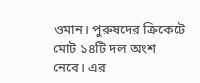ওমান। পুরুষদের ক্রিকেটে মোট ১৪টি দল অংশ নেবে। এর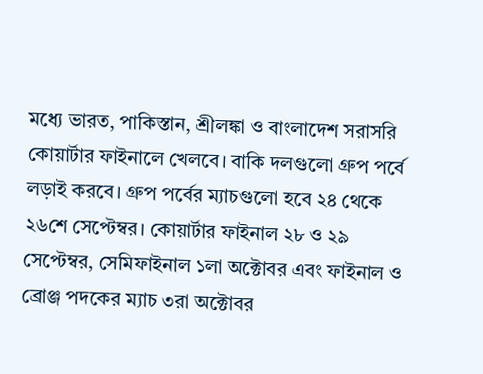মধ্যে ভারত, পাকিস্তান, শ্রীলঙ্কা ও বাংলাদেশ সরাসরি কোয়ার্টার ফাইনালে খেলবে। বাকি দলগুলো গ্রুপ পর্বে লড়াই করবে। গ্রুপ পর্বের ম্যাচগুলো হবে ২৪ থেকে ২৬শে সেপ্টেম্বর। কোয়ার্টার ফাইনাল ২৮ ও ২৯ সেপ্টেম্বর, সেমিফাইনাল ১লা অক্টোবর এবং ফাইনাল ও ব্রোঞ্জ পদকের ম্যাচ ৩রা অক্টোবর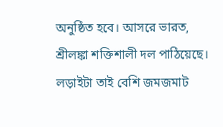অনুষ্ঠিত হবে। আসরে ভারত, শ্রীলঙ্কা শক্তিশালী দল পাঠিয়েছে। লড়াইটা তাই বেশি জমজমাট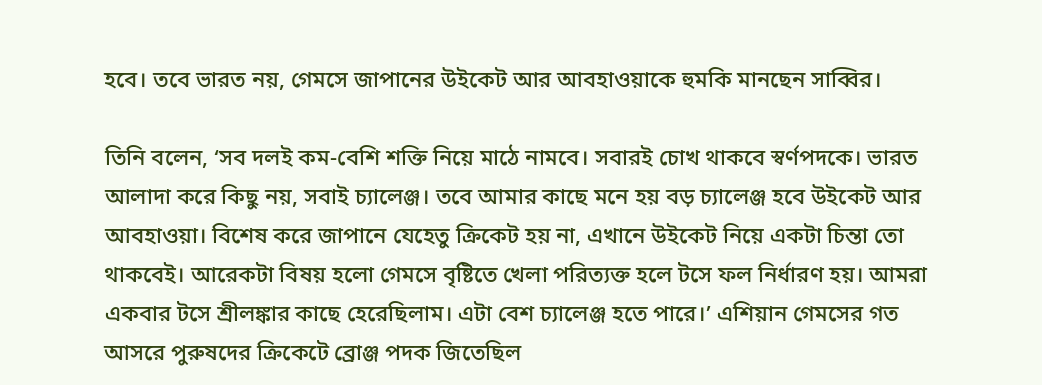হবে। তবে ভারত নয়, গেমসে জাপানের উইকেট আর আবহাওয়াকে হুমকি মানছেন সাব্বির।

তিনি বলেন, ‘সব দলই কম-বেশি শক্তি নিয়ে মাঠে নামবে। সবারই চোখ থাকবে স্বর্ণপদকে। ভারত আলাদা করে কিছু নয়, সবাই চ্যালেঞ্জ। তবে আমার কাছে মনে হয় বড় চ্যালেঞ্জ হবে উইকেট আর আবহাওয়া। বিশেষ করে জাপানে যেহেতু ক্রিকেট হয় না, এখানে উইকেট নিয়ে একটা চিন্তা তো থাকবেই। আরেকটা বিষয় হলো গেমসে বৃষ্টিতে খেলা পরিত্যক্ত হলে টসে ফল নির্ধারণ হয়। আমরা একবার টসে শ্রীলঙ্কার কাছে হেরেছিলাম। এটা বেশ চ্যালেঞ্জ হতে পারে।’ এশিয়ান গেমসের গত আসরে পুরুষদের ক্রিকেটে ব্রোঞ্জ পদক জিতেছিল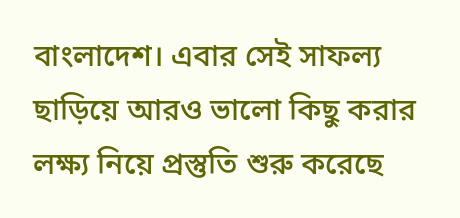বাংলাদেশ। এবার সেই সাফল্য ছাড়িয়ে আরও ভালো কিছু করার লক্ষ্য নিয়ে প্রস্তুতি শুরু করেছে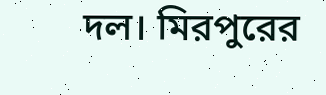দল। মিরপুরের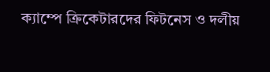ক্যাম্পে ক্রিকেটারদের ফিটনেস ও দলীয়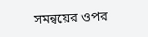সমন্বয়ের ওপর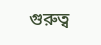গুরুত্ব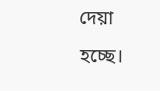দেয়া
হচ্ছে।